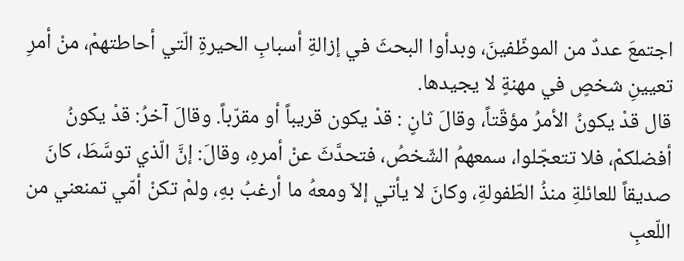اجتمعَ عددٌ من الموظّفينَ، وبدأوا البحثَ في إزالةِ أسبابِ الحيرةِ الّتي أحاطتهمْ، منْ أمرِ تعيينِ شخصٍ في مهنةٍ لا يجيدها.
قال قدْ يكونُ الأمرُ مؤقّتاً، وقالَ ثانٍ : قدْ يكون قريباً أو مقرّباً. وقالَ آخرُ: قدْ يكونُ أفضلكمْ، فلا تتعجّلوا، سمعهمُ الشّخصُ، فتحدَّثَ عنْ أمرهِ، وقالَ: إنَّ الّذي توسَّطَ، كانَ صديقاً للعائلةِ منذُ الطّفولةِ، وكانَ لا يأتي إلاّ ومعهُ ما أرغبُ بهِ، ولمْ تكنْ أمّي تمنعني من اللّعبِ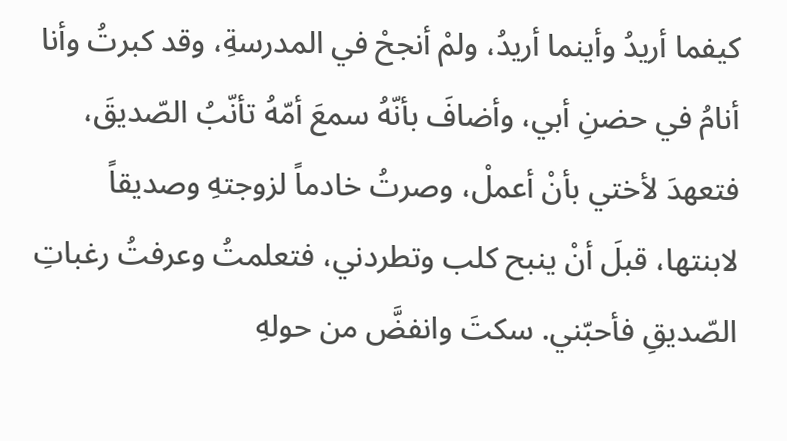كيفما أريدُ وأينما أريدُ، ولمْ أنجحْ في المدرسةِ، وقد كبرتُ وأنا أنامُ في حضنِ أبي، وأضافَ بأنّهُ سمعَ أمّهُ تأنّبُ الصّديقَ، فتعهدَ لأختي بأنْ أعملْ، وصرتُ خادماً لزوجتهِ وصديقاً لابنتها، قبلَ أنْ ينبح كلب وتطردني، فتعلمتُ وعرفتُ رغباتِ الصّديقِ فأحبّني. سكتَ وانفضَّ من حولهِ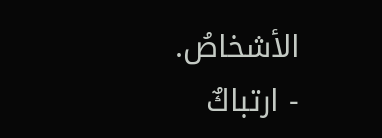الأشخاصُ.
- ارتباكٌ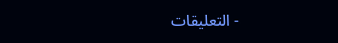- التعليقات